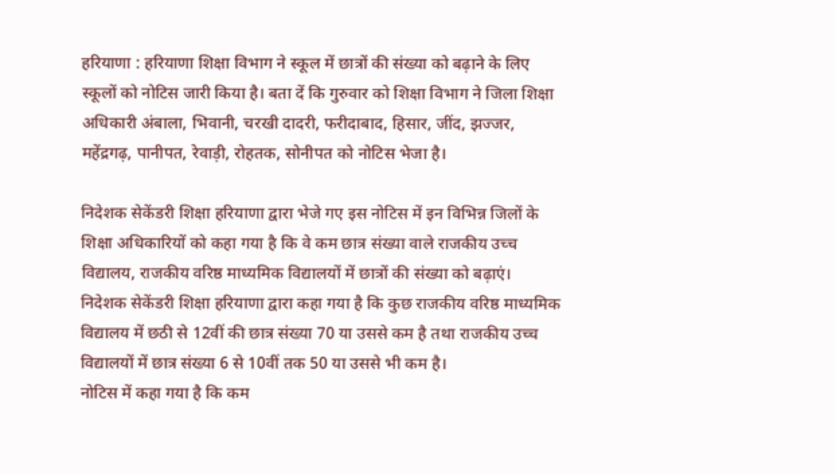हरियाणा : हरियाणा शिक्षा विभाग ने स्कूल में छात्रों की संख्या को बढ़ाने के लिए स्कूलों को नोटिस जारी किया है। बता दें कि गुरुवार को शिक्षा विभाग ने जिला शिक्षा अधिकारी अंबाला, भिवानी, चरखी दादरी, फरीदाबाद, हिसार, जींद, झज्जर, महेंद्रगढ़, पानीपत, रेवाड़ी, रोहतक, सोनीपत को नोटिस भेजा है।

निदेशक सेकेंडरी शिक्षा हरियाणा द्वारा भेजे गए इस नोटिस में इन विभिन्न जिलों के शिक्षा अधिकारियों को कहा गया है कि वे कम छात्र संख्या वाले राजकीय उच्च विद्यालय, राजकीय वरिष्ठ माध्यमिक विद्यालयों में छात्रों की संख्या को बढ़ाएं। निदेशक सेकेंडरी शिक्षा हरियाणा द्वारा कहा गया है कि कुछ राजकीय वरिष्ठ माध्यमिक विद्यालय में छठी से 12वीं की छात्र संख्या 70 या उससे कम है तथा राजकीय उच्च विद्यालयों में छात्र संख्या 6 से 10वीं तक 50 या उससे भी कम है।
नोटिस में कहा गया है कि कम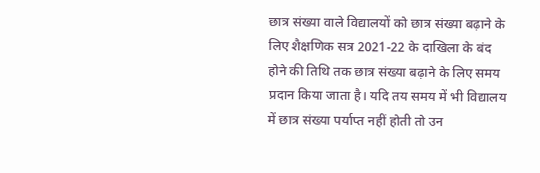छात्र संख्या वाले विद्यालयों को छात्र संख्या बढ़ाने के लिए शैक्षणिक सत्र 2021-22 के दाखिला के बंद होने की तिथि तक छात्र संख्या बढ़ाने के लिए समय प्रदान किया जाता है। यदि तय समय में भी विद्यालय में छात्र संख्या पर्याप्त नहीं होती तो उन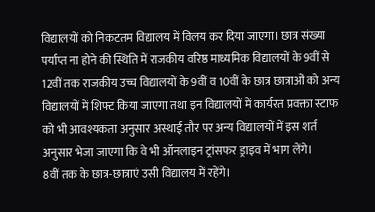विद्यालयों को निकटतम विद्यालय में विलय कर दिया जाएगा। छात्र संख्या पर्याप्त ना होने की स्थिति में राजकीय वरिष्ठ माध्यमिक विद्यालयों के 9वीं से 12वीं तक राजकीय उच्च विद्यालयों के 9वीं व 10वीं के छात्र छात्राओं को अन्य विद्यालयों में शिफ्ट किया जाएगा तथा इन विद्यालयों में कार्यरत प्रवक्ता स्टाफ को भी आवश्यकता अनुसार अस्थाई तौर पर अन्य विद्यालयों में इस शर्त अनुसार भेजा जाएगा कि वे भी ऑनलाइन ट्रांसफर ड्राइव में भाग लेंगे।
8वीं तक के छात्र-छात्राएं उसी विद्यालय में रहेंगे।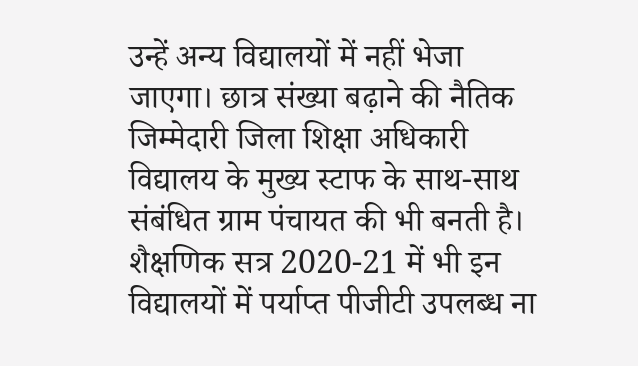उन्हें अन्य विद्यालयों में नहीं भेजा जाएगा। छात्र संख्या बढ़ाने की नैतिक जिम्मेदारी जिला शिक्षा अधिकारी विद्यालय के मुख्य स्टाफ के साथ-साथ संबंधित ग्राम पंचायत की भी बनती है। शैक्षणिक सत्र 2020-21 में भी इन विद्यालयों में पर्याप्त पीजीटी उपलब्ध ना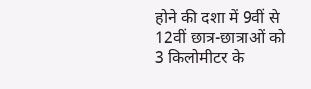होने की दशा में 9वीं से 12वीं छात्र-छात्राओं को 3 किलोमीटर के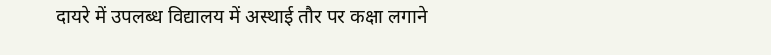दायरे में उपलब्ध विद्यालय में अस्थाई तौर पर कक्षा लगाने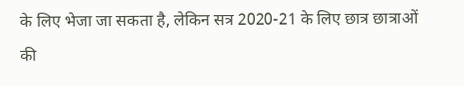के लिए भेजा जा सकता है, लेकिन सत्र 2020-21 के लिए छात्र छात्राओं की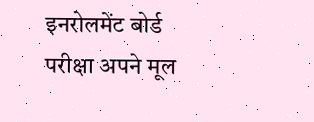इनरोलमेंट बोर्ड परीक्षा अपने मूल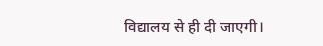विद्यालय से ही दी जाएगी।